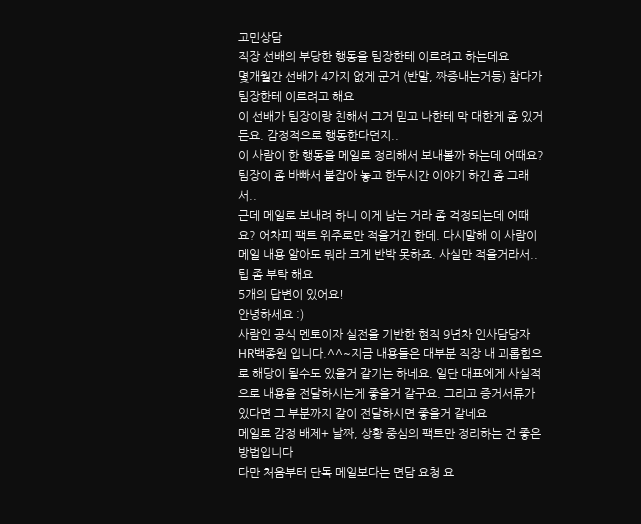고민상담
직장 선배의 부당한 행동을 팀장한테 이르려고 하는데요
몇개월간 선배가 4가지 없게 군거 (반말, 짜증내는거등) 참다가 팀장한테 이르려고 해요
이 선배가 팀장이랑 친해서 그거 믿고 나한테 막 대한게 좀 있거든요. 감정적으로 행동한다던지..
이 사람이 한 행동을 메일로 정리해서 보내볼까 하는데 어때요? 팀장이 좀 바빠서 붙잡아 놓고 한두시간 이야기 하긴 좀 그래서..
근데 메일로 보내려 하니 이게 남는 거라 좀 걱정되는데 어때요? 어차피 팩트 위주로만 적을거긴 한데. 다시말해 이 사람이 메일 내용 알아도 뭐라 크게 반박 못하죠. 사실만 적을거라서.. 팁 좀 부탁 해요
5개의 답변이 있어요!
안녕하세요 :)
사람인 공식 멘토이자 실전을 기반한 현직 9년차 인사담당자 HR백종원 입니다.^^~지금 내용들은 대부분 직장 내 괴롭힘으로 해당이 될수도 있을거 같기는 하네요. 일단 대표에게 사실적으로 내용을 전달하시는게 좋을거 같구요. 그리고 증거서류가 있다면 그 부분까지 같이 전달하시면 좋을거 같네요
메일로 감정 배제+ 날짜, 상황 중심의 팩트만 정리하는 건 좋은 방법입니다
다만 처음부터 단독 메일보다는 면담 요청 요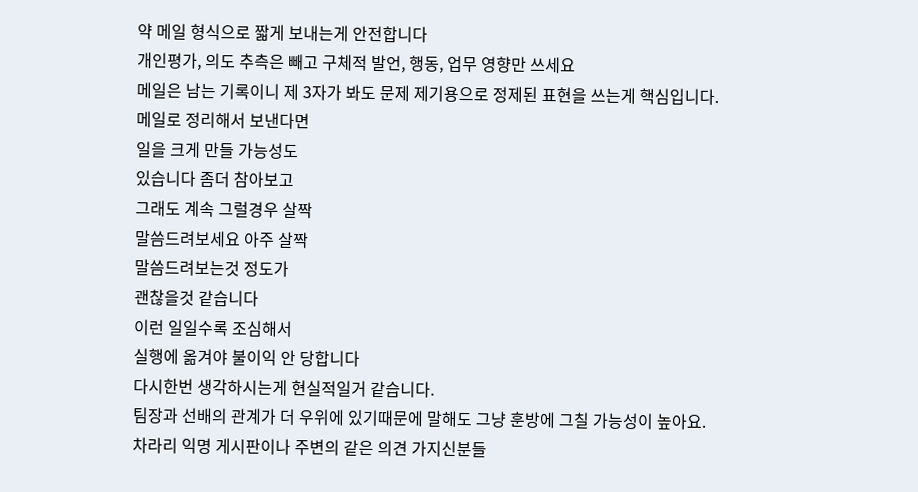약 메일 형식으로 짧게 보내는게 안전합니다
개인평가, 의도 추측은 빼고 구체적 발언, 행동, 업무 영향만 쓰세요
메일은 남는 기록이니 제 3자가 봐도 문제 제기용으로 정제된 표현을 쓰는게 핵심입니다.
메일로 정리해서 보낸다면
일을 크게 만들 가능성도
있습니다 좀더 참아보고
그래도 계속 그럴경우 살짝
말씀드려보세요 아주 살짝
말씀드려보는것 정도가
괜찮을것 같습니다
이런 일일수록 조심해서
실행에 옮겨야 불이익 안 당합니다
다시한번 생각하시는게 현실적일거 같습니다.
팀장과 선배의 관계가 더 우위에 있기때문에 말해도 그냥 훈방에 그칠 가능성이 높아요.
차라리 익명 게시판이나 주변의 같은 의견 가지신분들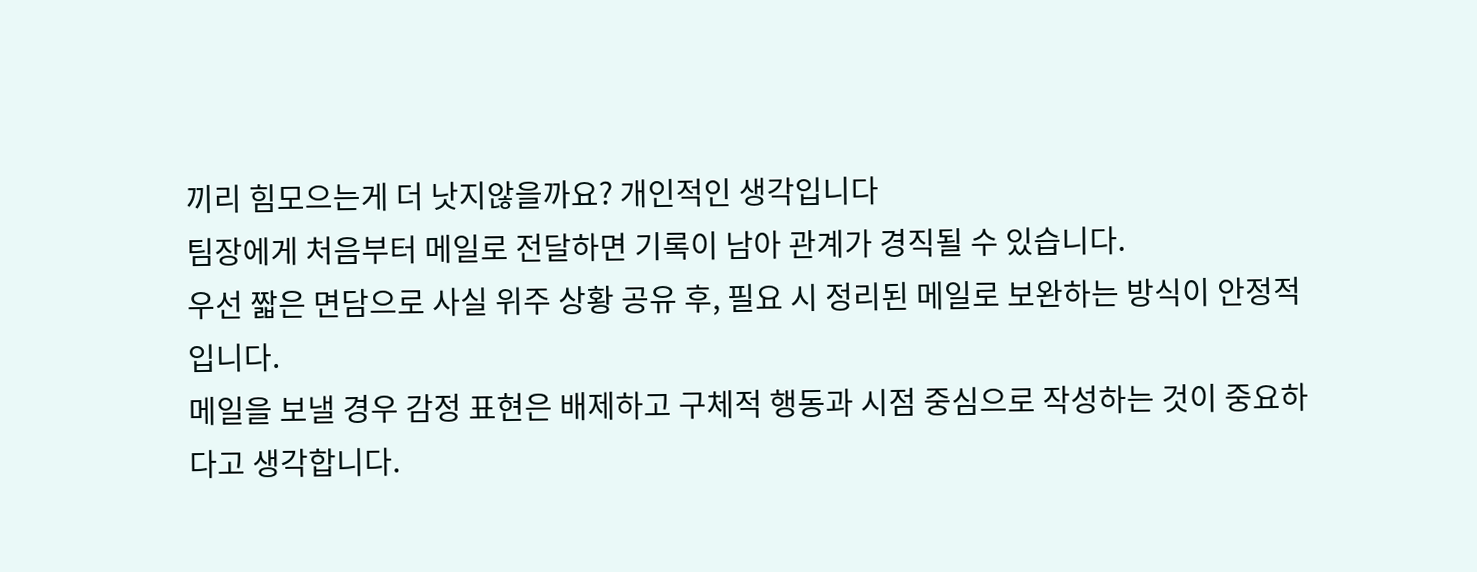끼리 힘모으는게 더 낫지않을까요? 개인적인 생각입니다
팀장에게 처음부터 메일로 전달하면 기록이 남아 관계가 경직될 수 있습니다.
우선 짧은 면담으로 사실 위주 상황 공유 후, 필요 시 정리된 메일로 보완하는 방식이 안정적입니다.
메일을 보낼 경우 감정 표현은 배제하고 구체적 행동과 시점 중심으로 작성하는 것이 중요하다고 생각합니다.